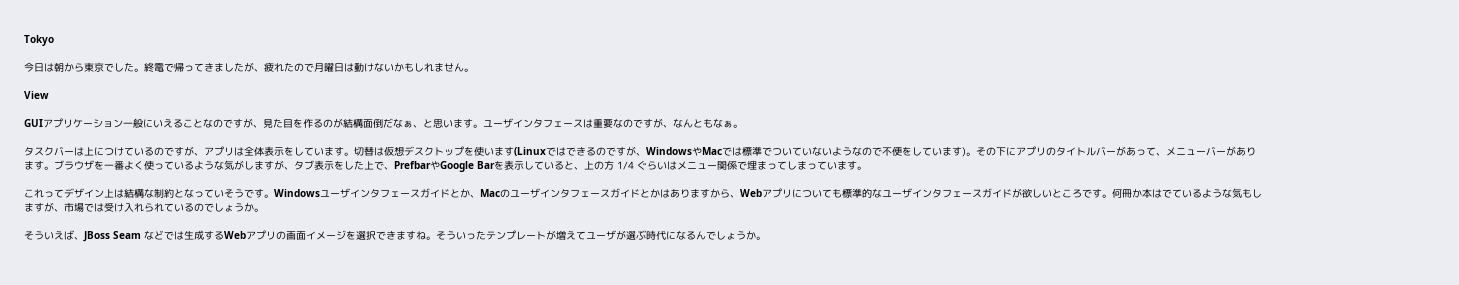Tokyo

今日は朝から東京でした。終電で帰ってきましたが、疲れたので月曜日は動けないかもしれません。

View

GUIアプリケーション一般にいえることなのですが、見た目を作るのが結構面倒だなぁ、と思います。ユーザインタフェースは重要なのですが、なんともなぁ。

タスクバーは上につけているのですが、アプリは全体表示をしています。切替は仮想デスクトップを使います(Linuxではできるのですが、WindowsやMacでは標準でついていないようなので不便をしています)。その下にアプリのタイトルバーがあって、メニューバーがあります。ブラウザを一番よく使っているような気がしますが、タブ表示をした上で、PrefbarやGoogle Barを表示していると、上の方 1/4 ぐらいはメニュー関係で埋まってしまっています。

これってデザイン上は結構な制約となっていそうです。Windowsユーザインタフェースガイドとか、Macのユーザインタフェースガイドとかはありますから、Webアプリについても標準的なユーザインタフェースガイドが欲しいところです。何冊か本はでているような気もしますが、市場では受け入れられているのでしょうか。

そういえば、JBoss Seam などでは生成するWebアプリの画面イメージを選択できますね。そういったテンプレートが増えてユーザが選ぶ時代になるんでしょうか。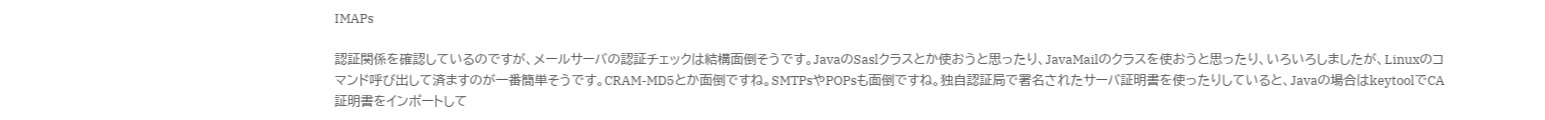IMAPs

認証関係を確認しているのですが、メールサーバの認証チェックは結構面倒そうです。JavaのSaslクラスとか使おうと思ったり、JavaMailのクラスを使おうと思ったり、いろいろしましたが、Linuxのコマンド呼び出して済ますのが一番簡単そうです。CRAM-MD5とか面倒ですね。SMTPsやPOPsも面倒ですね。独自認証局で署名されたサーバ証明書を使ったりしていると、Javaの場合はkeytoolでCA証明書をインポートして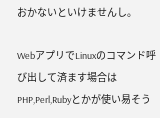おかないといけませんし。

WebアプリでLinuxのコマンド呼び出して済ます場合はPHP,Perl,Rubyとかが使い易そう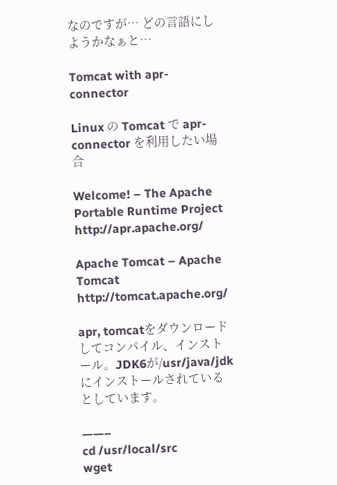なのですが… どの言語にしようかなぁと…

Tomcat with apr-connector

Linux の Tomcat で apr-connector を利用したい場合

Welcome! – The Apache Portable Runtime Project
http://apr.apache.org/

Apache Tomcat – Apache Tomcat
http://tomcat.apache.org/

apr, tomcatをダウンロードしてコンパイル、インストール。JDK6が/usr/java/jdk にインストールされているとしています。

——–
cd /usr/local/src
wget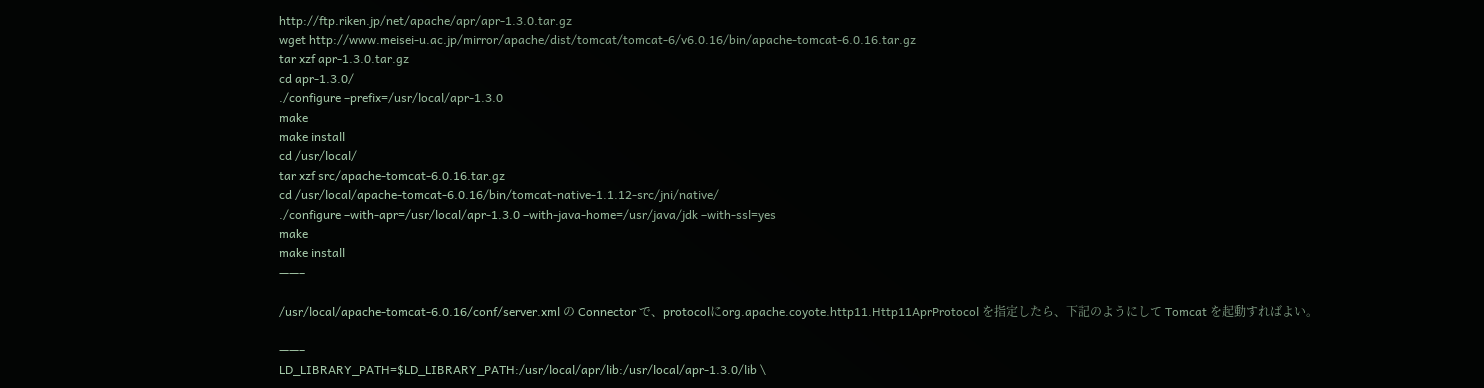http://ftp.riken.jp/net/apache/apr/apr-1.3.0.tar.gz
wget http://www.meisei-u.ac.jp/mirror/apache/dist/tomcat/tomcat-6/v6.0.16/bin/apache-tomcat-6.0.16.tar.gz
tar xzf apr-1.3.0.tar.gz
cd apr-1.3.0/
./configure –prefix=/usr/local/apr-1.3.0
make
make install
cd /usr/local/
tar xzf src/apache-tomcat-6.0.16.tar.gz
cd /usr/local/apache-tomcat-6.0.16/bin/tomcat-native-1.1.12-src/jni/native/
./configure –with-apr=/usr/local/apr-1.3.0 –with-java-home=/usr/java/jdk –with-ssl=yes
make
make install
——–

/usr/local/apache-tomcat-6.0.16/conf/server.xml の Connector で、protocolにorg.apache.coyote.http11.Http11AprProtocol を指定したら、下記のようにして Tomcat を起動すればよい。

——–
LD_LIBRARY_PATH=$LD_LIBRARY_PATH:/usr/local/apr/lib:/usr/local/apr-1.3.0/lib \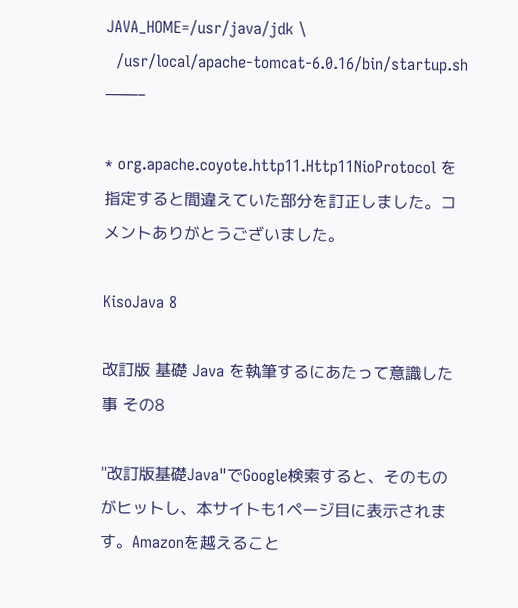JAVA_HOME=/usr/java/jdk \
  /usr/local/apache-tomcat-6.0.16/bin/startup.sh
——–

* org.apache.coyote.http11.Http11NioProtocol を指定すると間違えていた部分を訂正しました。コメントありがとうございました。

KisoJava 8

改訂版 基礎 Java を執筆するにあたって意識した事 その8

"改訂版基礎Java"でGoogle検索すると、そのものがヒットし、本サイトも1ページ目に表示されます。Amazonを越えること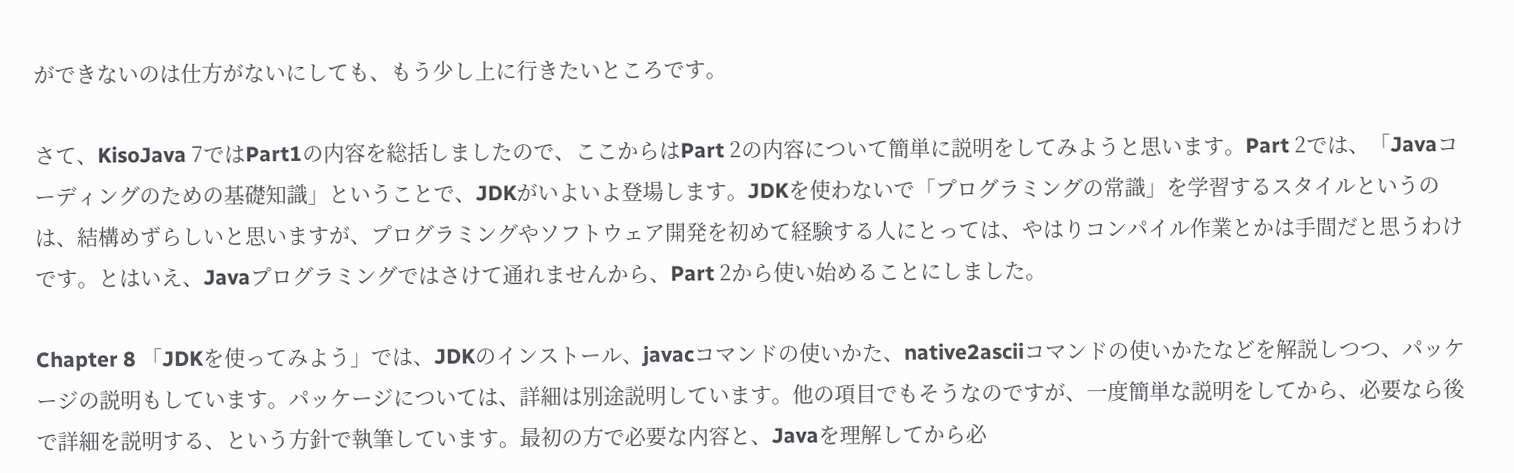ができないのは仕方がないにしても、もう少し上に行きたいところです。

さて、KisoJava 7ではPart1の内容を総括しましたので、ここからはPart 2の内容について簡単に説明をしてみようと思います。Part 2では、「Javaコーディングのための基礎知識」ということで、JDKがいよいよ登場します。JDKを使わないで「プログラミングの常識」を学習するスタイルというのは、結構めずらしいと思いますが、プログラミングやソフトウェア開発を初めて経験する人にとっては、やはりコンパイル作業とかは手間だと思うわけです。とはいえ、Javaプログラミングではさけて通れませんから、Part 2から使い始めることにしました。

Chapter 8 「JDKを使ってみよう」では、JDKのインストール、javacコマンドの使いかた、native2asciiコマンドの使いかたなどを解説しつつ、パッケージの説明もしています。パッケージについては、詳細は別途説明しています。他の項目でもそうなのですが、一度簡単な説明をしてから、必要なら後で詳細を説明する、という方針で執筆しています。最初の方で必要な内容と、Javaを理解してから必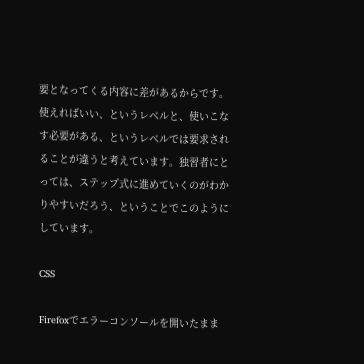要となってくる内容に差があるからです。使えればいい、というレベルと、使いこなす必要がある、というレベルでは要求されることが違うと考えています。独習者にとっては、ステップ式に進めていくのがわかりやすいだろう、ということでこのようにしています。

CSS

Firefoxでエラーコンソールを開いたまま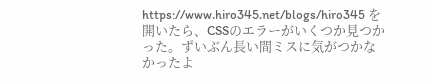https://www.hiro345.net/blogs/hiro345 を開いたら、CSSのエラーがいくつか見つかった。ずいぶん長い間ミスに気がつかなかったよ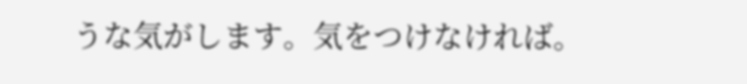うな気がします。気をつけなければ。